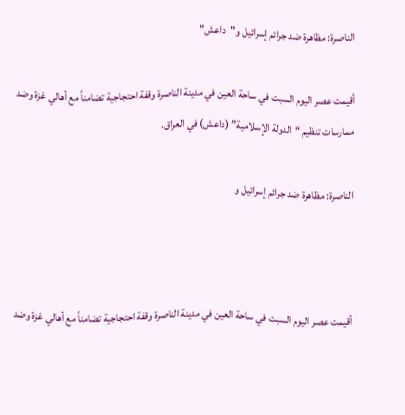الناصرة: مظاهرة ضد جرائم إسرائيل و"داعش"

أقيمت عصر اليوم السبت في ساحة العين في مدينة الناصرة وقفة احتجاجية تضامناً مع أهالي غزة وضد ممارسات تنظيم “الدولة الإسلامية” (داعش) في العراق.

الناصرة: مظاهرة ضد جرائم إسرائيل و



أقيمت عصر اليوم السبت في ساحة العين في مدينة الناصرة وقفة احتجاجية تضامناً مع أهالي غزة وضد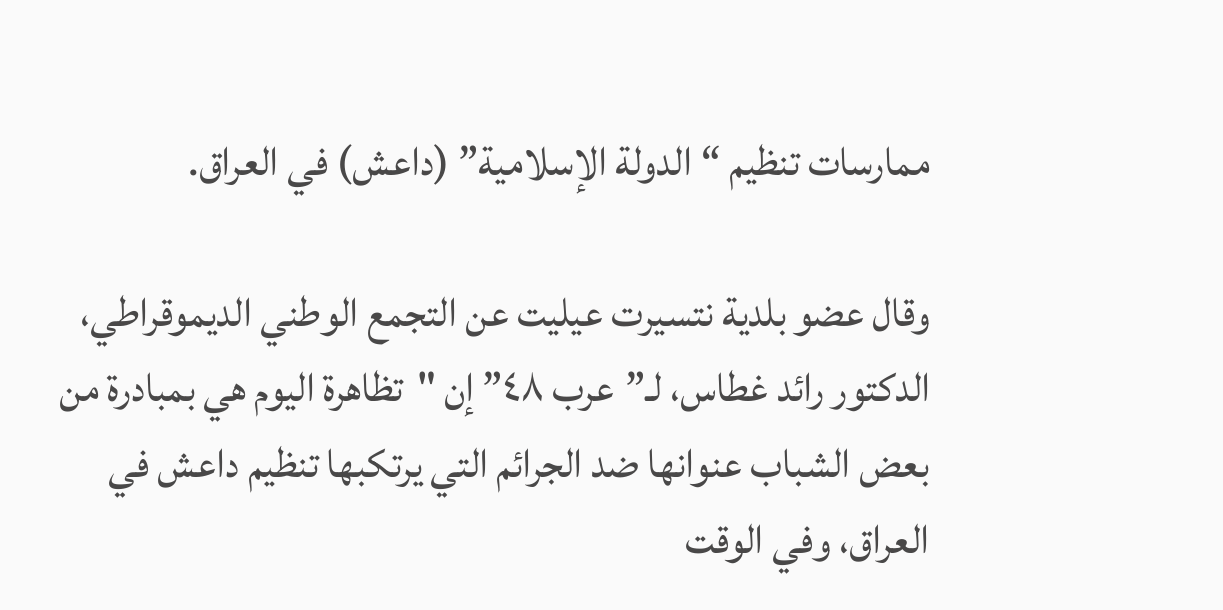ممارسات تنظيم “الدولة الإسلامية” (داعش) في العراق.

وقال عضو بلدية نتسيرت عيليت عن التجمع الوطني الديموقراطي، الدكتور رائد غطاس، لـ”عرب ٤٨” إن "تظاهرة اليوم هي بمبادرة من بعض الشباب عنوانها ضد الجرائم التي يرتكبها تنظيم داعش في العراق، وفي الوقت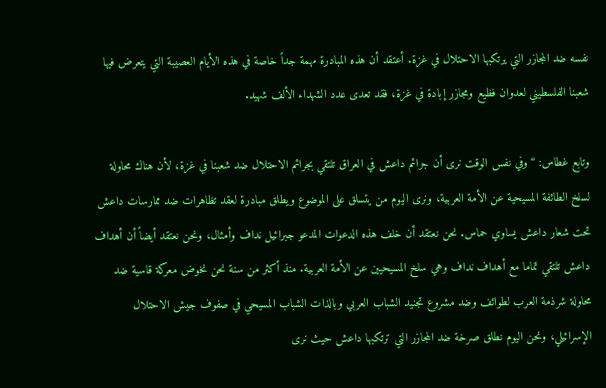نفسه ضد المجازر التي يرتكبها الاحتلال في غزة. أعتقد أن هذه المبادرة مهمة جداً خاصة في هذه الأيام العصيبة التي يتعرض فيها شعبنا الفلسطيني لعدوان فظيع ومجازر إبادة في غزة، فقد تعدى عدد الشهداء الألف شهيد.

وتابع غطاس: “وفي نفس الوقت نرى أن جرائم داعش في العراق تلتقي بجرائم الاحتلال ضد شعبنا في غزة، لأن هناك محاولة لسلخ الطائفة المسيحية عن الأمة العربية، ونرى اليوم من يتسلق على الموضوع ويطلق مبادرة لعقد تظاهرات ضد ممارسات داعش تحت شعار داعش يساوي حماس. نحن نعتقد أن خلف هذه الدعوات المدعو جبرائيل نداف وأمثال، ونحن نعتقد أيضاً أن أهداف داعش تلتقي تماما مع أهداف نداف وهي سلخ المسيحيين عن الأمة العربية. منذ أكثر من سنة نحن نخوض معركة قاسية ضد محاولة شرذمة العرب لطوائف وضد مشروع تجنيد الشباب العربي وبالذات الشباب المسيحي في صفوف جيش الاحتلال الإسرائيلي، ونحن اليوم نطلق صرخة ضد المجازر التي ترتكبها داعش حيث نرى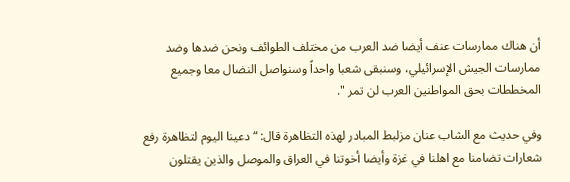أن هناك ممارسات عنف أيضا ضد العرب من مختلف الطوائف ونحن ضدها وضد ممارسات الجيش الإسرائيلي، وسنبقى شعبا واحداً وسنواصل النضال معا وجميع المخططات بحق المواطنين العرب لن تمر ".

وفي حديث مع الشاب عنان مزلبط المبادر لهذه التظاهرة قال: “دعينا اليوم لتظاهرة رفع شعارات تضامنا مع اهلنا في غزة وأيضا أخوتنا في العراق والموصل والذين يقتلون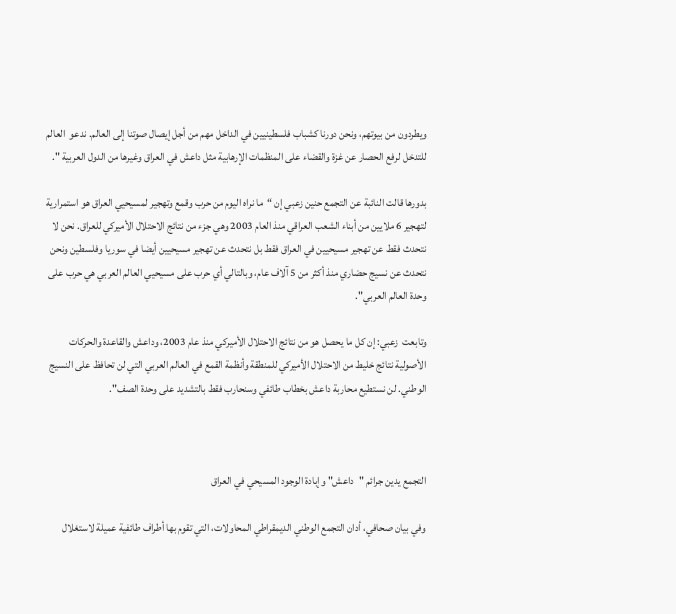ويطردون من بيوتهم، ونحن دورنا كشباب فلسطينيين في الداخل مهم من أجل إيصال صوتنا إلى العالم. ندعو  العالم للتدخل لرفع الحصار عن غزة والقضاء على المنظمات الإرهابية مثل داعش في العراق وغيرها من الدول العربية ".

بدورها قالت النائبة عن التجمع حنين زعبي إن “ما نراه اليوم من حرب وقمع وتهجير لمسيحيي العراق هو استمرارية لتهجير 6 ملايين من أبناء الشعب العراقي منذ العام 2003 وهي جزء من نتائج الاحتلال الأميركي للعراق. نحن لا نتحدث فقط عن تهجير مسيحيين في العراق فقط بل نتحدث عن تهجير مسيحيين أيضا في سوريا وفلسطين ونحن نتحدث عن نسيج حضاري منذ أكثر من 5 آلاف عام، وبالتالي أي حرب على مسيحيي العالم العربي هي حرب على وحدة العالم العربي".

وتابعت  زعبي: إن كل ما يحصل هو من نتائج الاحتلال الأميركي منذ عام 2003، وداعش والقاعدة والحركات الأصولية نتائج خليط من الاحتلال الأميركي للمنطقة وأنظمة القمع في العالم العربي التي لن تحافظ على النسيج الوطني. لن نستطيع محاربة داعش بخطاب طائفي وسنحارب فقط بالتشديد على وحدة الصف".



التجمع يدين جرائم "داعش" وإبادة الوجود المسيحي في العراق

وفي بيان صحافي، أدان التجمع الوطني الديمقراطي المحاولات، التي تقوم بها أطراف طائفية عميلة لاستغلال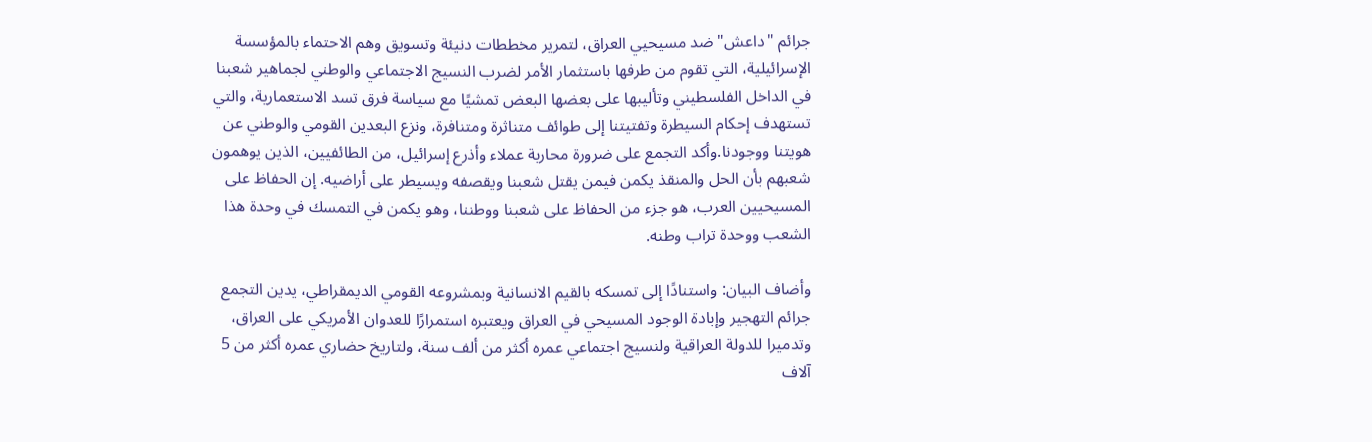جرائم "داعش" ضد مسيحيي العراق، لتمرير مخططات دنيئة وتسويق وهم الاحتماء بالمؤسسة الإسرائيلية، التي تقوم من طرفها باستثمار الأمر لضرب النسيج الاجتماعي والوطني لجماهير شعبنا في الداخل الفلسطيني وتأليبها على بعضها البعض تمشيًا مع سياسة فرق تسد الاستعمارية، والتي تستهدف إحكام السيطرة وتفتيتنا إلى طوائف متناثرة ومتنافرة، ونزع البعدين القومي والوطني عن هويتنا ووجودنا.وأكد التجمع على ضرورة محاربة عملاء وأذرع إسرائيل، من الطائفيين، الذين يوهمون شعبهم بأن الحل والمنقذ يكمن فيمن يقتل شعبنا ويقصفه ويسيطر على أراضيه. إن الحفاظ على المسيحيين العرب، هو جزء من الحفاظ على شعبنا ووطننا، وهو يكمن في التمسك في وحدة هذا الشعب ووحدة تراب وطنه.

وأضاف البيان: واستنادًا إلى تمسكه بالقيم الانسانية وبمشروعه القومي الديمقراطي، يدين التجمع جرائم التهجير وإبادة الوجود المسيحي في العراق ويعتبره استمرارًا للعدوان الأمريكي على العراق، وتدميرا للدولة العراقية ولنسيج اجتماعي عمره أكثر من ألف سنة، ولتاريخ حضاري عمره أكثر من 5 آلاف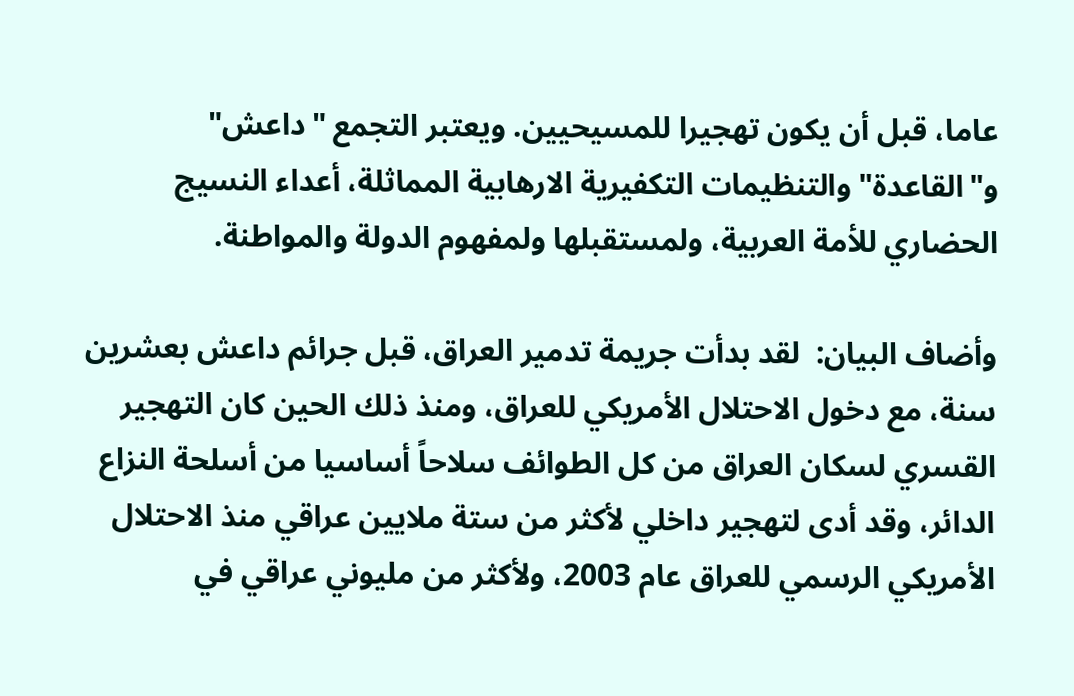عاما، قبل أن يكون تهجيرا للمسيحيين. ويعتبر التجمع "داعش" و"القاعدة" والتنظيمات التكفيرية الارهابية المماثلة، أعداء النسيج الحضاري للأمة العربية، ولمستقبلها ولمفهوم الدولة والمواطنة.

وأضاف البيان:  لقد بدأت جريمة تدمير العراق، قبل جرائم داعش بعشرين سنة، مع دخول الاحتلال الأمريكي للعراق، ومنذ ذلك الحين كان التهجير القسري لسكان العراق من كل الطوائف سلاحاً أساسيا من أسلحة النزاع الدائر، وقد أدى لتهجير داخلي لأكثر من ستة ملايين عراقي منذ الاحتلال الأمريكي الرسمي للعراق عام 2003، ولأكثر من مليوني عراقي في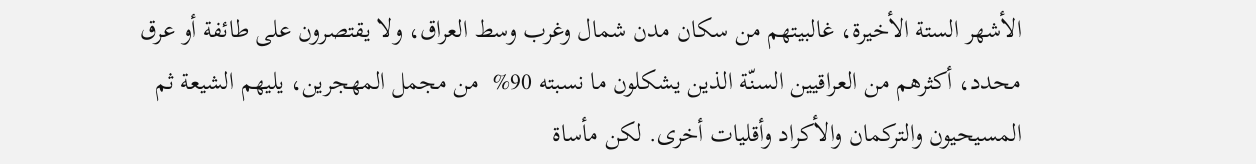الأشهر الستة الأخيرة، غالبيتهم من سكان مدن شمال وغرب وسط العراق، ولا يقتصرون على طائفة أو عرق محدد، أكثرهم من العراقيين السنّة الذين يشكلون ما نسبته 90%  من مجمل المهجرين، يليهم الشيعة ثم المسيحيون والتركمان والأكراد وأقليات أخرى. لكن مأساة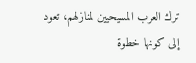ترك العرب المسيحيين لمنازلهم، تعود إلى كونها خطوة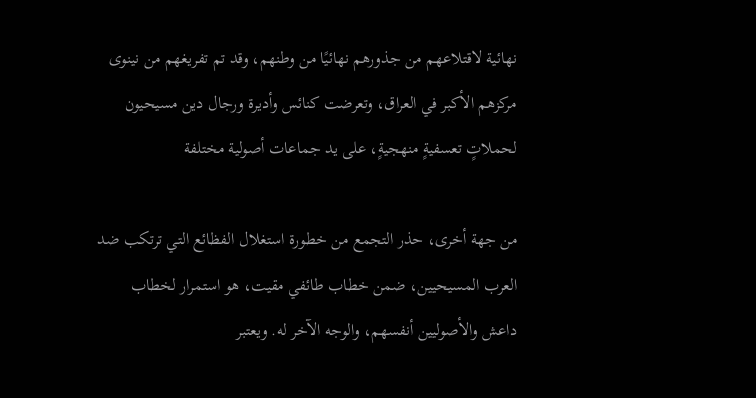نهائية لاقتلاعهم من جذورهم نهائيًا من وطنهم، وقد تم تفريغهم من نينوى مركزهم الأكبر في العراق، وتعرضت كنائس وأديرة ورجال دين مسيحيون لحملاتٍ تعسفيةٍ منهجيةٍ، على يد جماعات أصولية مختلفة

من جهة أخرى، حذر التجمع من خطورة استغلال الفظائع التي ترتكب ضد العرب المسيحيين، ضمن خطاب طائفي مقيت، هو استمرار لخطاب داعش والأصوليين أنفسهم، والوجه الآخر له. ويعتبر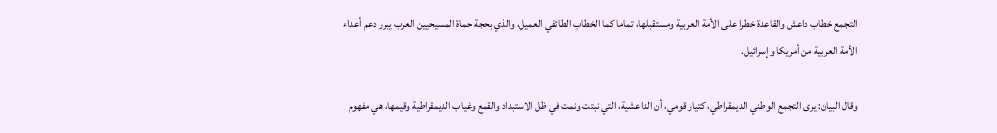التجمع خطاب داعش والقاعدة خطرا على الأمة العربية ومستقبلها، تماما كما الخطاب الطائفي العميل، والذي بحجة حماة المسيحيين العرب يبرر دعم أعداء الأمة العربية من أمريكا وإسرائيل.

وقال البيان: يرى التجمع الوطني الديمقراطي، كتيار قومي، أن الداعشية، التي نبتت ونمت في ظل الاستبداد والقمع وغياب الديمقراطية وقيمها، هي مفهوم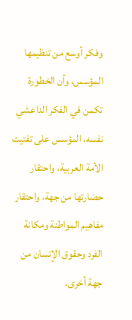وفكر أوسع من تنظيمها المؤسس، وأن الخطورة تكمن في الفكر الداعشي نفسه، المؤسس على تفتيت الأمة العربية، واحتقار حضارتها من جهة، واحتقار مفاهيم المواطنة ومكانة الفرد وحقوق الإنسان من جهة أخرى.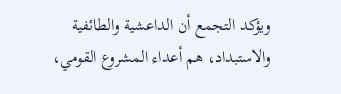ويؤكد التجمع أن الداعشية والطائفية والاستبداد، هم أعداء المشروع القومي،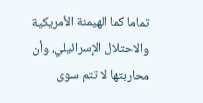تماما كما الهيمنة الأمريكية والاحتلال الإسرائيلي، وأن محاربتها لا تتم سوى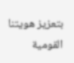بتعزيز هويتنا القومية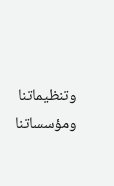وتنظيماتنا ومؤسساتنا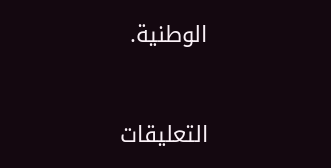الوطنية.



التعليقات